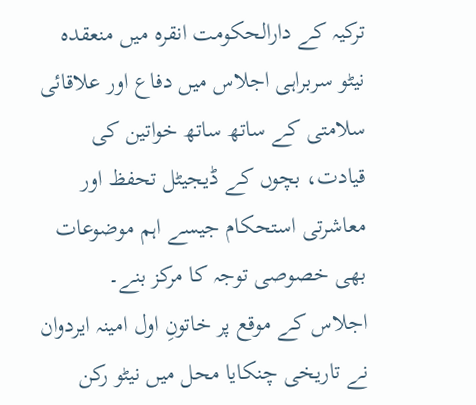ترکیہ کے دارالحکومت انقرہ میں منعقدہ نیٹو سربراہی اجلاس میں دفاع اور علاقائی سلامتی کے ساتھ ساتھ خواتین کی قیادت، بچوں کے ڈیجیٹل تحفظ اور معاشرتی استحکام جیسے اہم موضوعات بھی خصوصی توجہ کا مرکز بنے۔
اجلاس کے موقع پر خاتونِ اول امینہ ایردوان نے تاریخی چنکایا محل میں نیٹو رکن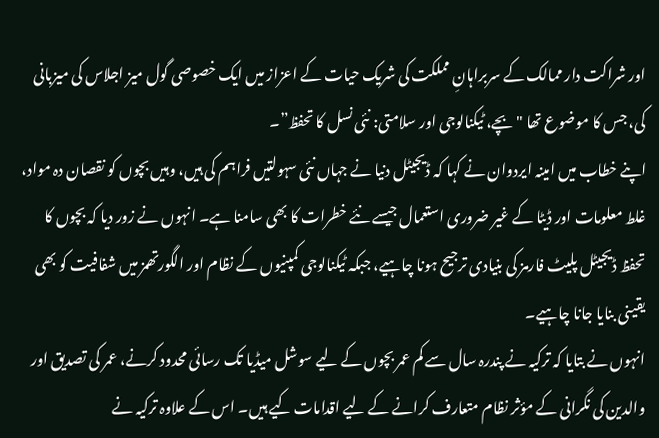اور شراکت دار ممالک کے سربراہانِ مملکت کی شریک حیات کے اعزاز میں ایک خصوصی گول میز اجلاس کی میزبانی کی، جس کا موضوع تھا "بچے، ٹیکنالوجی اور سلامتی: نئی نسل کا تحفظ”۔
اپنے خطاب میں امینہ ایردوان نے کہا کہ ڈیجیٹل دنیا نے جہاں نئی سہولتیں فراہم کی ہیں، وہیں بچوں کو نقصان دہ مواد، غلط معلومات اور ڈیٹا کے غیر ضروری استعمال جیسے نئے خطرات کا بھی سامنا ہے۔ انہوں نے زور دیا کہ بچوں کا تحفظ ڈیجیٹل پلیٹ فارمز کی بنیادی ترجیح ہونا چاہیے، جبکہ ٹیکنالوجی کمپنیوں کے نظام اور الگورتھمز میں شفافیت کو بھی یقینی بنایا جانا چاہیے۔
انہوں نے بتایا کہ ترکیہ نے پندرہ سال سے کم عمر بچوں کے لیے سوشل میڈیا تک رسائی محدود کرنے، عمر کی تصدیق اور والدین کی نگرانی کے مؤثر نظام متعارف کرانے کے لیے اقدامات کیے ہیں۔ اس کے علاوہ ترکیہ نے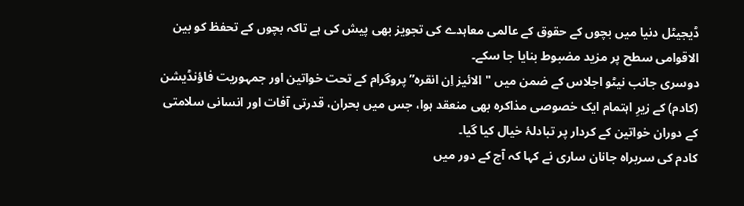ڈیجیٹل دنیا میں بچوں کے حقوق کے عالمی معاہدے کی تجویز بھی پیش کی ہے تاکہ بچوں کے تحفظ کو بین الاقوامی سطح پر مزید مضبوط بنایا جا سکے۔
دوسری جانب نیٹو اجلاس کے ضمن میں "الائیز اِن انقرہ” پروگرام کے تحت خواتین اور جمہوریت فاؤنڈیشن (کادم) کے زیرِ اہتمام ایک خصوصی مذاکرہ بھی منعقد ہوا، جس میں بحران، قدرتی آفات اور انسانی سلامتی کے دوران خواتین کے کردار پر تبادلۂ خیال کیا گیا۔
کادم کی سربراہ جانان ساری نے کہا کہ آج کے دور میں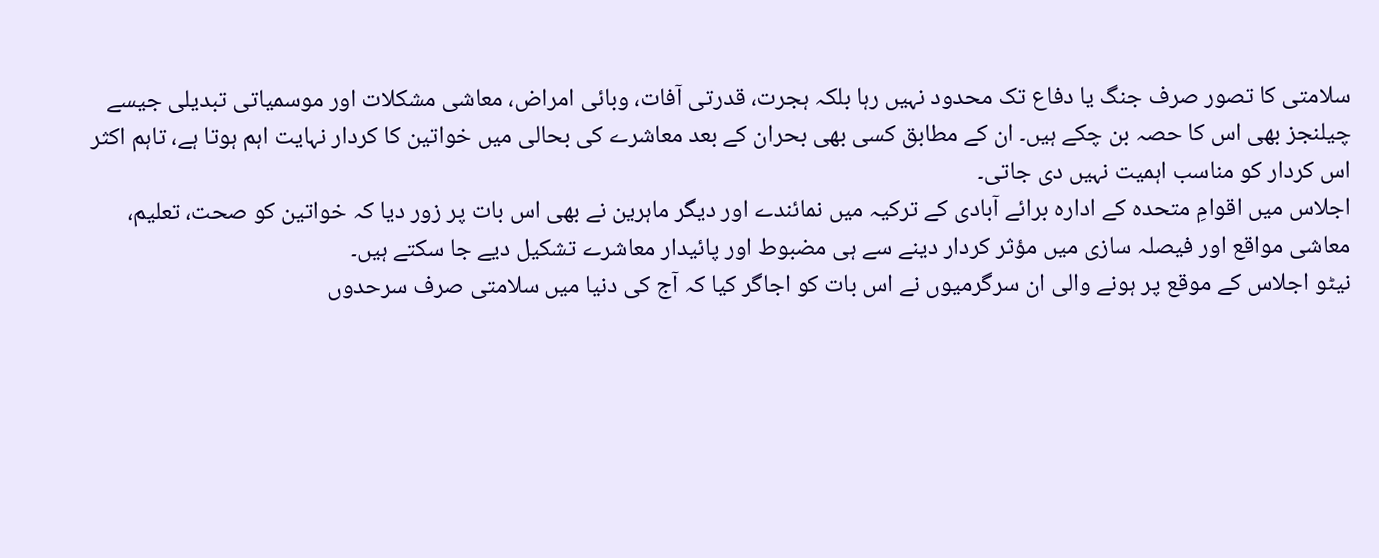سلامتی کا تصور صرف جنگ یا دفاع تک محدود نہیں رہا بلکہ ہجرت، قدرتی آفات، وبائی امراض، معاشی مشکلات اور موسمیاتی تبدیلی جیسے چیلنجز بھی اس کا حصہ بن چکے ہیں۔ ان کے مطابق کسی بھی بحران کے بعد معاشرے کی بحالی میں خواتین کا کردار نہایت اہم ہوتا ہے، تاہم اکثر اس کردار کو مناسب اہمیت نہیں دی جاتی۔
اجلاس میں اقوامِ متحدہ کے ادارہ برائے آبادی کے ترکیہ میں نمائندے اور دیگر ماہرین نے بھی اس بات پر زور دیا کہ خواتین کو صحت، تعلیم، معاشی مواقع اور فیصلہ سازی میں مؤثر کردار دینے سے ہی مضبوط اور پائیدار معاشرے تشکیل دیے جا سکتے ہیں۔
نیٹو اجلاس کے موقع پر ہونے والی ان سرگرمیوں نے اس بات کو اجاگر کیا کہ آج کی دنیا میں سلامتی صرف سرحدوں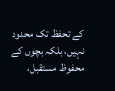کے تحفظ تک محدود نہیں، بلکہ بچوں کے محفوظ مستقبل،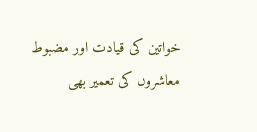خواتین کی قیادت اور مضبوط معاشروں کی تعمیر بھی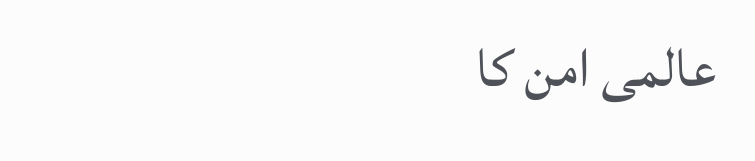عالمی امن کا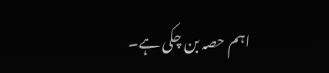اہم حصہ بن چکی ہے۔